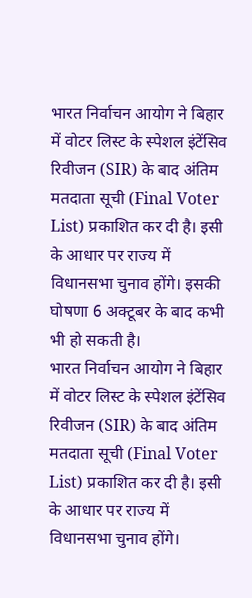भारत निर्वाचन आयोग ने बिहार में वोटर लिस्ट के स्पेशल इंटेंसिव रिवीजन (SIR) के बाद अंतिम मतदाता सूची (Final Voter List) प्रकाशित कर दी है। इसी के आधार पर राज्य में विधानसभा चुनाव होंगे। इसकी घोषणा 6 अक्टूबर के बाद कभी भी हो सकती है।
भारत निर्वाचन आयोग ने बिहार में वोटर लिस्ट के स्पेशल इंटेंसिव रिवीजन (SIR) के बाद अंतिम मतदाता सूची (Final Voter List) प्रकाशित कर दी है। इसी के आधार पर राज्य में विधानसभा चुनाव होंगे।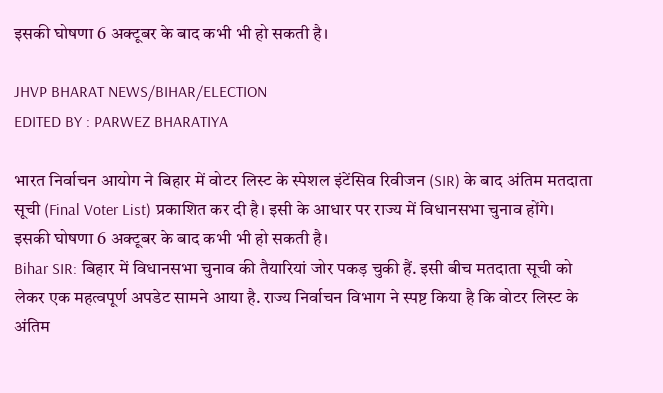इसकी घोषणा 6 अक्टूबर के बाद कभी भी हो सकती है।

JHVP BHARAT NEWS/BIHAR/ELECTION
EDITED BY : PARWEZ BHARATIYA

भारत निर्वाचन आयोग ने बिहार में वोटर लिस्ट के स्पेशल इंटेंसिव रिवीजन (SIR) के बाद अंतिम मतदाता सूची (Final Voter List) प्रकाशित कर दी है। इसी के आधार पर राज्य में विधानसभा चुनाव होंगे। इसकी घोषणा 6 अक्टूबर के बाद कभी भी हो सकती है।
Bihar SIR: बिहार में विधानसभा चुनाव की तैयारियां जोर पकड़ चुकी हैं. इसी बीच मतदाता सूची को लेकर एक महत्वपूर्ण अपडेट सामने आया है. राज्य निर्वाचन विभाग ने स्पष्ट किया है कि वोटर लिस्ट के अंतिम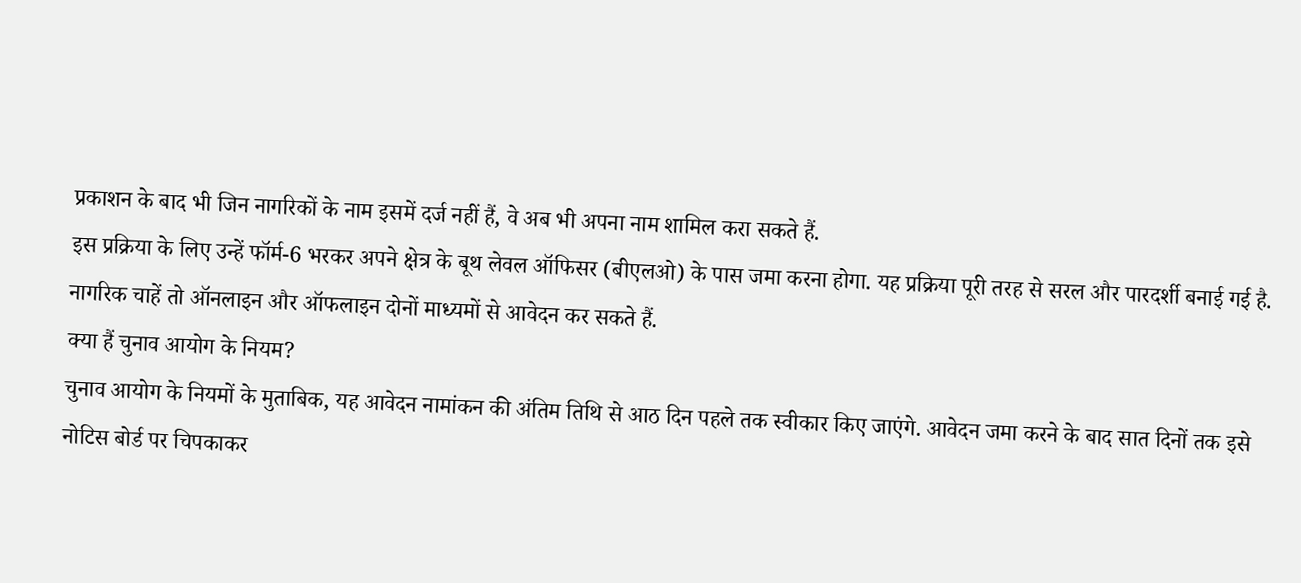प्रकाशन के बाद भी जिन नागरिकों के नाम इसमें दर्ज नहीं हैं, वे अब भी अपना नाम शामिल करा सकते हैं.
इस प्रक्रिया के लिए उन्हें फॉर्म-6 भरकर अपने क्षेत्र के बूथ लेवल ऑफिसर (बीएलओ) के पास जमा करना होगा. यह प्रक्रिया पूरी तरह से सरल और पारदर्शी बनाई गई है. नागरिक चाहें तो ऑनलाइन और ऑफलाइन दोनों माध्यमों से आवेदन कर सकते हैं.
क्या हैं चुनाव आयोग के नियम?
चुनाव आयोग के नियमों के मुताबिक, यह आवेदन नामांकन की अंतिम तिथि से आठ दिन पहले तक स्वीकार किए जाएंगे. आवेदन जमा करने के बाद सात दिनों तक इसे नोटिस बोर्ड पर चिपकाकर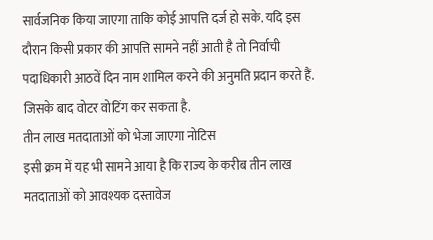सार्वजनिक किया जाएगा ताकि कोई आपत्ति दर्ज हो सके. यदि इस दौरान किसी प्रकार की आपत्ति सामने नहीं आती है तो निर्वाची पदाधिकारी आठवें दिन नाम शामिल करने की अनुमति प्रदान करते हैं. जिसके बाद वोटर वोटिंग कर सकता है.
तीन लाख मतदाताओं को भेजा जाएगा नोटिस
इसी क्रम में यह भी सामने आया है कि राज्य के करीब तीन लाख मतदाताओं को आवश्यक दस्तावेज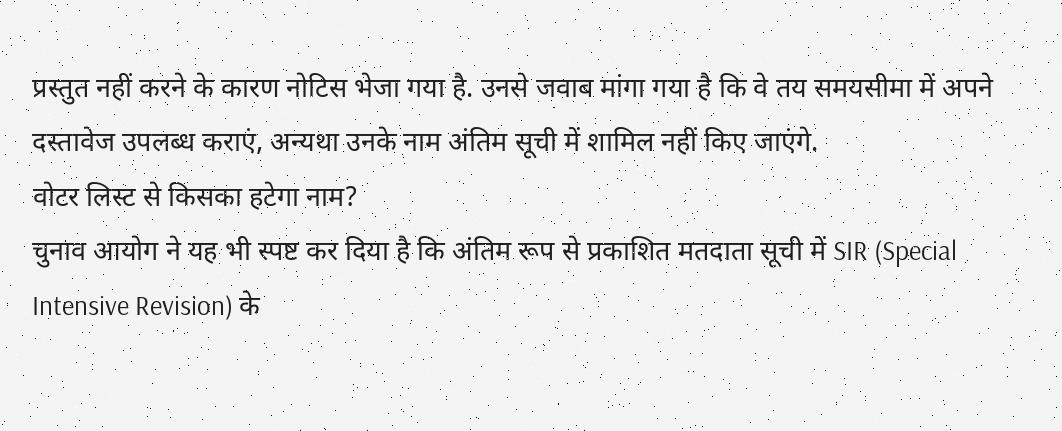प्रस्तुत नहीं करने के कारण नोटिस भेजा गया है. उनसे जवाब मांगा गया है कि वे तय समयसीमा में अपने दस्तावेज उपलब्ध कराएं, अन्यथा उनके नाम अंतिम सूची में शामिल नहीं किए जाएंगे.
वोटर लिस्ट से किसका हटेगा नाम?
चुनाव आयोग ने यह भी स्पष्ट कर दिया है कि अंतिम रूप से प्रकाशित मतदाता सूची में SIR (Special Intensive Revision) के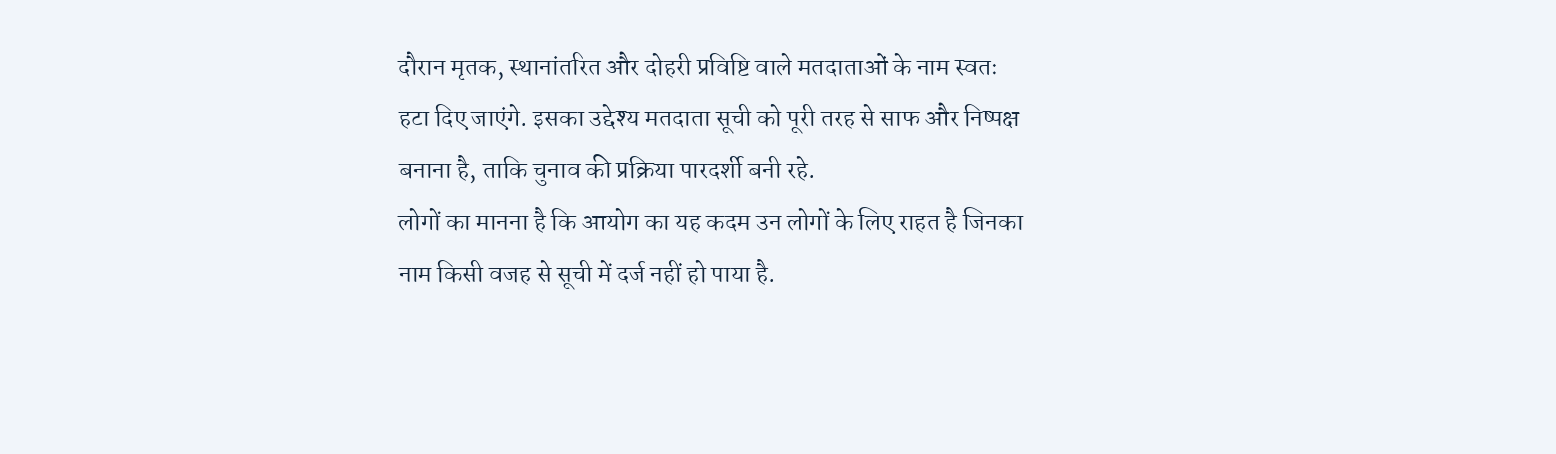दौरान मृतक, स्थानांतरित और दोहरी प्रविष्टि वाले मतदाताओं के नाम स्वतः हटा दिए जाएंगे. इसका उद्देश्य मतदाता सूची को पूरी तरह से साफ और निष्पक्ष बनाना है, ताकि चुनाव की प्रक्रिया पारदर्शी बनी रहे.
लोगों का मानना है कि आयोग का यह कदम उन लोगों के लिए राहत है जिनका नाम किसी वजह से सूची में दर्ज नहीं हो पाया है.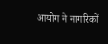आयोग ने नागरिकों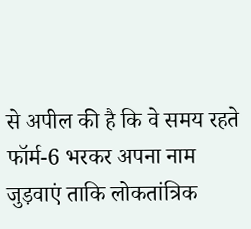से अपील की है कि वे समय रहते फॉर्म-6 भरकर अपना नाम जुड़वाएं ताकि लोकतांत्रिक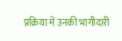प्रक्रिया में उनकी भागीदारी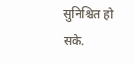सुनिश्चित हो सके.